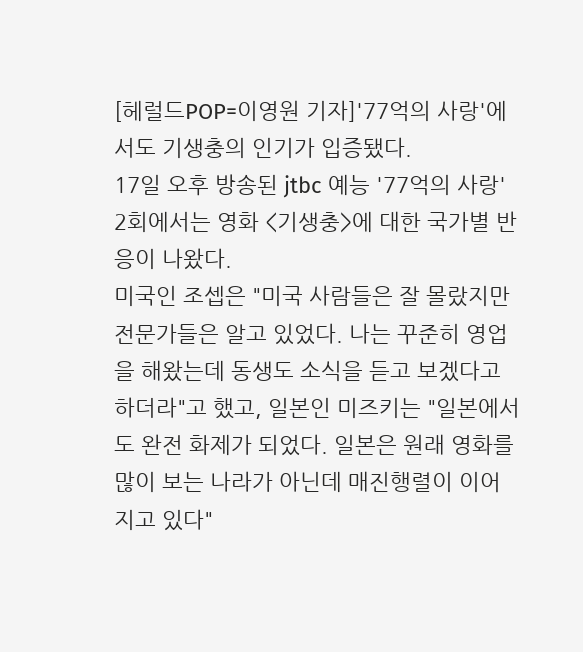[헤럴드POP=이영원 기자]'77억의 사랑'에서도 기생충의 인기가 입증됐다.
17일 오후 방송된 jtbc 예능 '77억의 사랑' 2회에서는 영화 <기생충>에 대한 국가별 반응이 나왔다.
미국인 조셉은 "미국 사람들은 잘 몰랐지만 전문가들은 알고 있었다. 나는 꾸준히 영업을 해왔는데 동생도 소식을 듣고 보겠다고 하더라"고 했고, 일본인 미즈키는 "일본에서도 완전 화제가 되었다. 일본은 원래 영화를 많이 보는 나라가 아닌데 매진행렬이 이어지고 있다"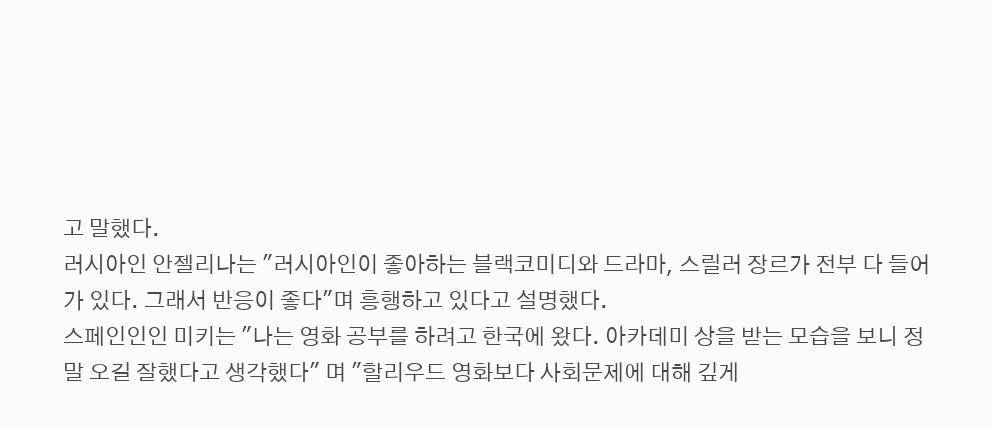고 말했다.
러시아인 안젤리나는 "러시아인이 좋아하는 블랙코미디와 드라마, 스릴러 장르가 전부 다 들어가 있다. 그래서 반응이 좋다"며 흥행하고 있다고 설명했다.
스페인인인 미키는 "나는 영화 공부를 하려고 한국에 왔다. 아카데미 상을 받는 모습을 보니 정말 오길 잘했다고 생각했다" 며 "할리우드 영화보다 사회문제에 대해 깊게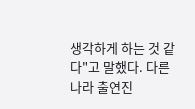생각하게 하는 것 같다"고 말했다. 다른 나라 출연진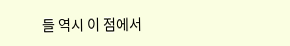들 역시 이 점에서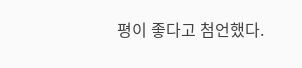평이 좋다고 첨언했다.